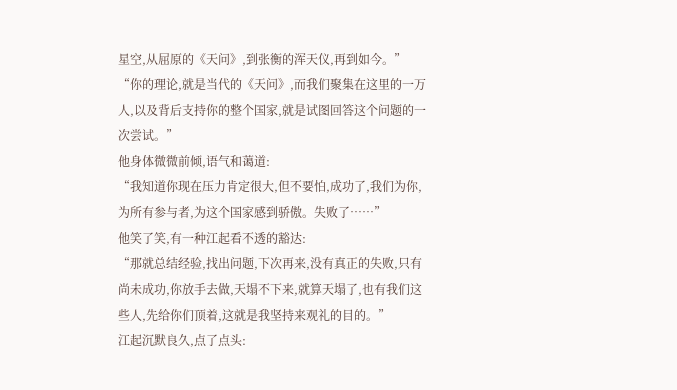星空,从屈原的《天问》,到张衡的浑天仪,再到如今。”
“你的理论,就是当代的《天问》,而我们聚集在这里的一万人,以及背后支持你的整个国家,就是试图回答这个问题的一次尝试。”
他身体微微前倾,语气和蔼道:
“我知道你现在压力肯定很大,但不要怕,成功了,我们为你,为所有参与者,为这个国家感到骄傲。失败了……”
他笑了笑,有一种江起看不透的豁达:
“那就总结经验,找出问题,下次再来,没有真正的失败,只有尚未成功,你放手去做,天塌不下来,就算天塌了,也有我们这些人,先给你们顶着,这就是我坚持来观礼的目的。”
江起沉默良久,点了点头: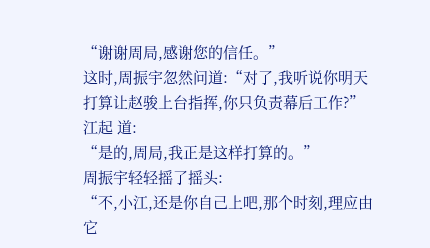“谢谢周局,感谢您的信任。”
这时,周振宇忽然问道:“对了,我听说你明天打算让赵骏上台指挥,你只负责幕后工作?”
江起 道:
“是的,周局,我正是这样打算的。”
周振宇轻轻摇了摇头:
“不,小江,还是你自己上吧,那个时刻,理应由它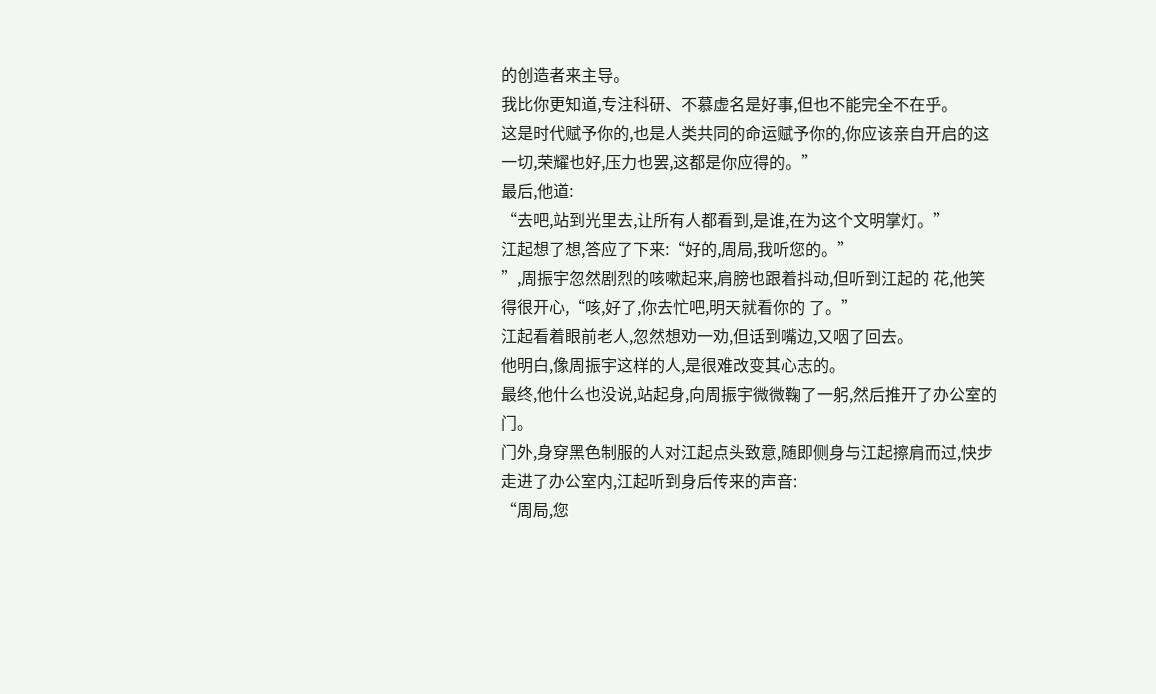的创造者来主导。
我比你更知道,专注科研、不慕虚名是好事,但也不能完全不在乎。
这是时代赋予你的,也是人类共同的命运赋予你的,你应该亲自开启的这一切,荣耀也好,压力也罢,这都是你应得的。”
最后,他道:
“去吧,站到光里去,让所有人都看到,是谁,在为这个文明掌灯。”
江起想了想,答应了下来:“好的,周局,我听您的。”
”,周振宇忽然剧烈的咳嗽起来,肩膀也跟着抖动,但听到江起的 花,他笑得很开心,“咳,好了,你去忙吧,明天就看你的 了。”
江起看着眼前老人,忽然想劝一劝,但话到嘴边,又咽了回去。
他明白,像周振宇这样的人,是很难改变其心志的。
最终,他什么也没说,站起身,向周振宇微微鞠了一躬,然后推开了办公室的门。
门外,身穿黑色制服的人对江起点头致意,随即侧身与江起擦肩而过,快步走进了办公室内,江起听到身后传来的声音:
“周局,您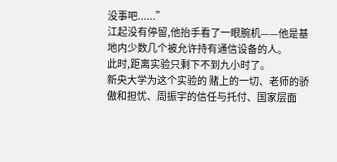没事吧......”
江起没有停留,他抬手看了一眼腕机——他是基地内少数几个被允许持有通信设备的人。
此时,距离实验只剩下不到九小时了。
新央大学为这个实验的 赌上的一切、老师的骄傲和担忧、周振宇的信任与托付、国家层面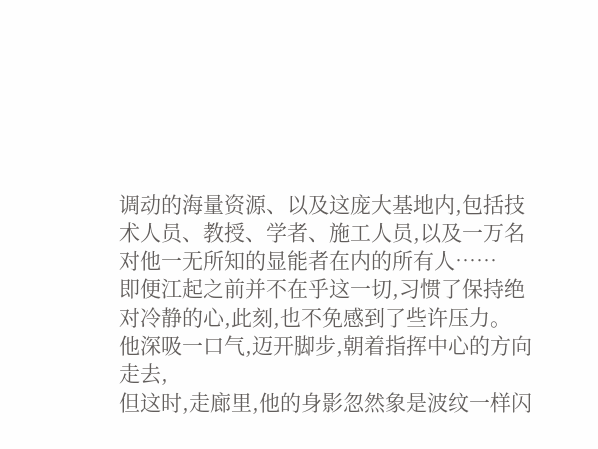调动的海量资源、以及这庞大基地内,包括技术人员、教授、学者、施工人员,以及一万名对他一无所知的显能者在内的所有人……
即便江起之前并不在乎这一切,习惯了保持绝对冷静的心,此刻,也不免感到了些许压力。
他深吸一口气,迈开脚步,朝着指挥中心的方向走去,
但这时,走廊里,他的身影忽然象是波纹一样闪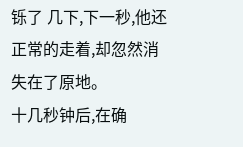铄了 几下,下一秒,他还正常的走着,却忽然消失在了原地。
十几秒钟后,在确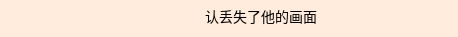认丢失了他的画面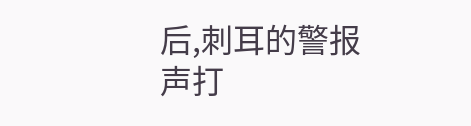后,刺耳的警报声打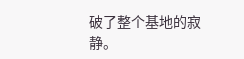破了整个基地的寂静。